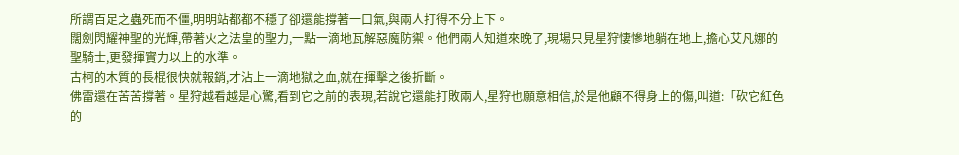所謂百足之蟲死而不僵,明明站都都不穩了卻還能撐著一口氣,與兩人打得不分上下。
闊劍閃耀神聖的光輝,帶著火之法皇的聖力,一點一滴地瓦解惡魔防禦。他們兩人知道來晚了,現場只見星狩悽慘地躺在地上,擔心艾凡娜的聖騎士,更發揮實力以上的水準。
古柯的木質的長棍很快就報銷,才沾上一滴地獄之血,就在揮擊之後折斷。
佛雷還在苦苦撐著。星狩越看越是心驚,看到它之前的表現,若說它還能打敗兩人,星狩也願意相信,於是他顧不得身上的傷,叫道:「砍它紅色的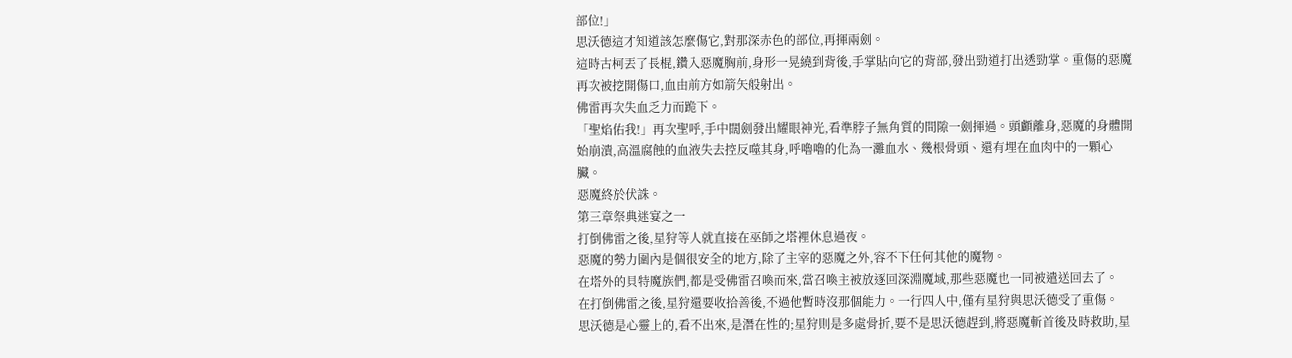部位!」
思沃德這才知道該怎麼傷它,對那深赤色的部位,再揮兩劍。
這時古柯丟了長棍,鑽入惡魔胸前,身形一晃繞到背後,手掌貼向它的背部,發出勁道打出透勁掌。重傷的惡魔再次被挖開傷口,血由前方如箭矢般射出。
佛雷再次失血乏力而跪下。
「聖焰佑我!」再次聖呼,手中闊劍發出耀眼神光,看準脖子無角質的間隙一劍揮過。頭顱離身,惡魔的身體開始崩潰,高溫腐蝕的血液失去控反噬其身,呼嚕嚕的化為一灘血水、幾根骨頭、還有埋在血肉中的一顆心臟。
惡魔終於伏誅。
第三章祭典迷宴之一
打倒佛雷之後,星狩等人就直接在巫師之塔裡休息過夜。
惡魔的勢力圍內是個很安全的地方,除了主宰的惡魔之外,容不下任何其他的魔物。
在塔外的貝特魔族們,都是受佛雷召喚而來,當召喚主被放逐回深淵魔域,那些惡魔也一同被遣送回去了。
在打倒佛雷之後,星狩還要收拾善後,不過他暫時沒那個能力。一行四人中,僅有星狩與思沃德受了重傷。
思沃德是心靈上的,看不出來,是潛在性的;星狩則是多處骨折,要不是思沃德趕到,將惡魔斬首後及時救助,星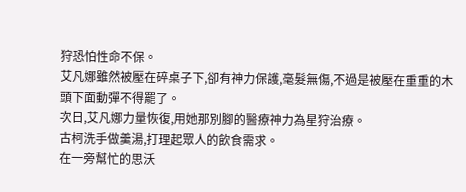狩恐怕性命不保。
艾凡娜雖然被壓在碎桌子下,卻有神力保護,毫髮無傷,不過是被壓在重重的木頭下面動彈不得罷了。
次日,艾凡娜力量恢復,用她那別腳的醫療神力為星狩治療。
古柯洗手做羹湯,打理起眾人的飲食需求。
在一旁幫忙的思沃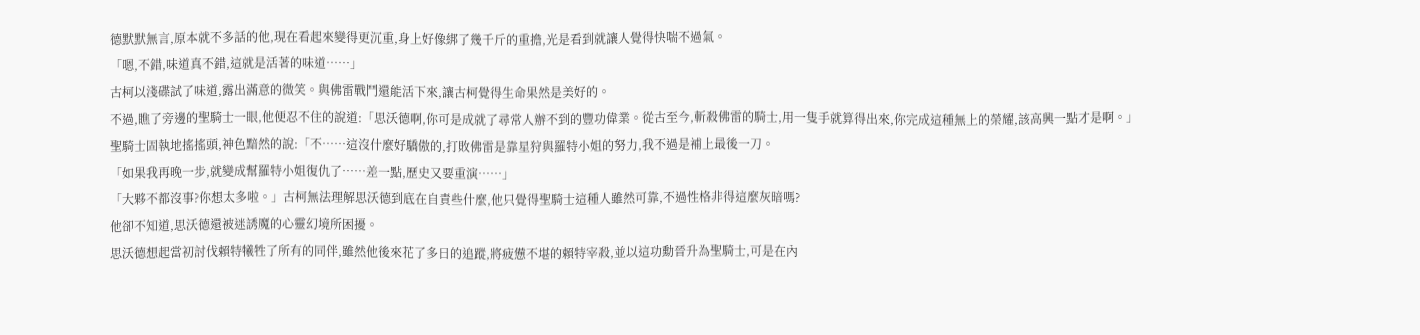德默默無言,原本就不多話的他,現在看起來變得更沉重,身上好像綁了幾千斤的重擔,光是看到就讓人覺得快喘不過氣。
「嗯,不錯,味道真不錯,這就是活著的味道……」
古柯以淺碟試了味道,露出滿意的微笑。與佛雷戰鬥還能活下來,讓古柯覺得生命果然是美好的。
不過,瞧了旁邊的聖騎士一眼,他便忍不住的說道:「思沃德啊,你可是成就了尋常人辦不到的豐功偉業。從古至今,斬殺佛雷的騎士,用一隻手就算得出來,你完成這種無上的榮耀,該高興一點才是啊。」
聖騎士固執地搖搖頭,神色黯然的說:「不……這沒什麼好驕傲的,打敗佛雷是靠星狩與羅特小姐的努力,我不過是補上最後一刀。
「如果我再晚一步,就變成幫羅特小姐復仇了……差一點,歷史又要重演……」
「大夥不都沒事?你想太多啦。」古柯無法理解思沃德到底在自責些什麼,他只覺得聖騎士這種人雖然可靠,不過性格非得這麼灰暗嗎?
他卻不知道,思沃德還被迷誘魔的心靈幻境所困擾。
思沃德想起當初討伐賴特犧牲了所有的同伴,雖然他後來花了多日的追蹤,將疲憊不堪的賴特宰殺,並以這功勳晉升為聖騎士,可是在內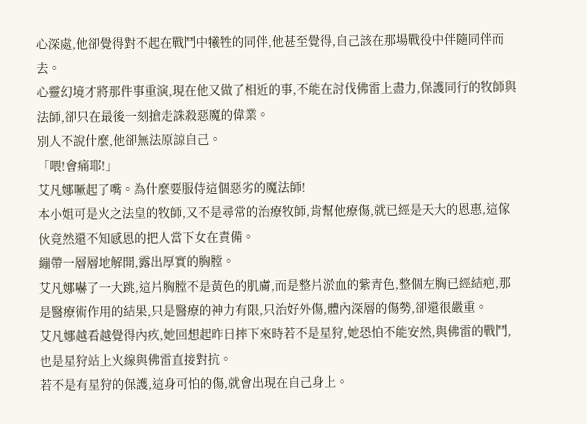心深處,他卻覺得對不起在戰鬥中犧牲的同伴,他甚至覺得,自己該在那場戰役中伴隨同伴而去。
心靈幻境才將那件事重演,現在他又做了相近的事,不能在討伐佛雷上盡力,保護同行的牧師與法師,卻只在最後一刻搶走誅殺惡魔的偉業。
別人不說什麼,他卻無法原諒自己。
「喂!會痛耶!」
艾凡娜噘起了嘴。為什麼要服侍這個惡劣的魔法師!
本小姐可是火之法皇的牧師,又不是尋常的治療牧師,肯幫他療傷,就已經是天大的恩惠,這傢伙竟然還不知感恩的把人當下女在責備。
繃帶一層層地解開,露出厚實的胸膛。
艾凡娜嚇了一大跳,這片胸膛不是黃色的肌膚,而是整片淤血的紫青色,整個左胸已經結疤,那是醫療術作用的結果,只是醫療的神力有限,只治好外傷,體內深層的傷勢,卻還很嚴重。
艾凡娜越看越覺得內疚,她回想起昨日摔下來時若不是星狩,她恐怕不能安然,與佛雷的戰鬥,也是星狩站上火線與佛雷直接對抗。
若不是有星狩的保護,這身可怕的傷,就會出現在自己身上。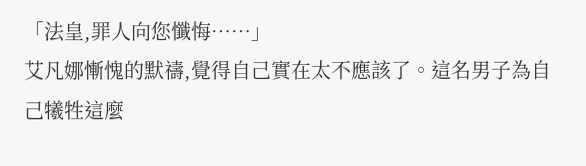「法皇,罪人向您懺悔……」
艾凡娜慚愧的默禱,覺得自己實在太不應該了。這名男子為自己犧牲這麼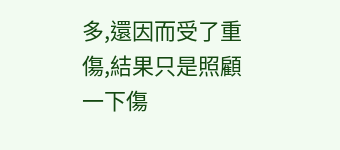多,還因而受了重傷,結果只是照顧一下傷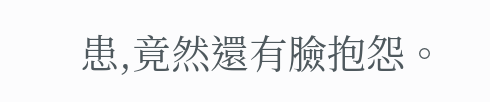患,竟然還有臉抱怨。